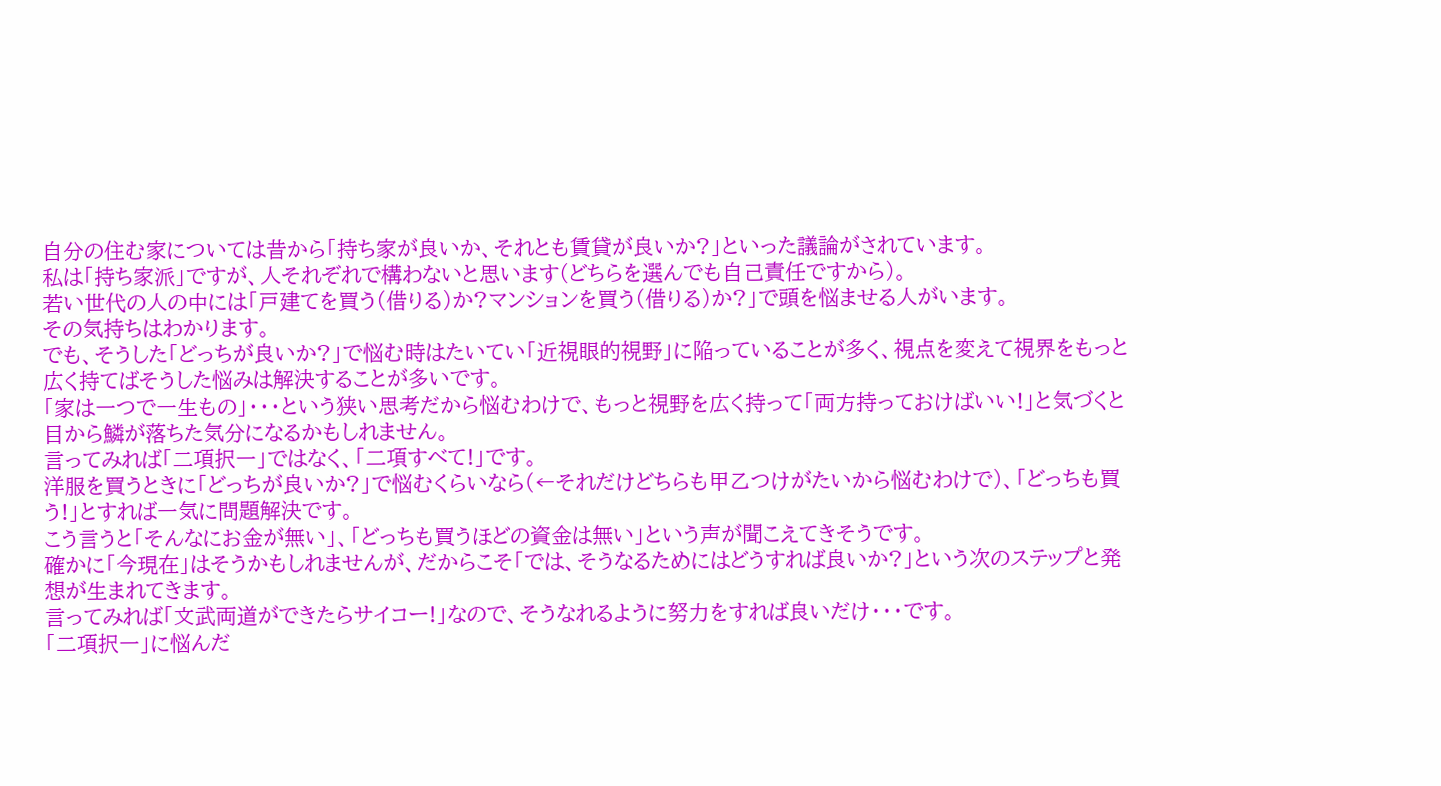自分の住む家については昔から「持ち家が良いか、それとも賃貸が良いか?」といった議論がされています。
私は「持ち家派」ですが、人それぞれで構わないと思います(どちらを選んでも自己責任ですから)。
若い世代の人の中には「戸建てを買う(借りる)か?マンションを買う(借りる)か?」で頭を悩ませる人がいます。
その気持ちはわかります。
でも、そうした「どっちが良いか?」で悩む時はたいてい「近視眼的視野」に陥っていることが多く、視点を変えて視界をもっと広く持てばそうした悩みは解決することが多いです。
「家は一つで一生もの」・・・という狭い思考だから悩むわけで、もっと視野を広く持って「両方持っておけばいい!」と気づくと目から鱗が落ちた気分になるかもしれません。
言ってみれば「二項択一」ではなく、「二項すべて!」です。
洋服を買うときに「どっちが良いか?」で悩むくらいなら(←それだけどちらも甲乙つけがたいから悩むわけで)、「どっちも買う!」とすれば一気に問題解決です。
こう言うと「そんなにお金が無い」、「どっちも買うほどの資金は無い」という声が聞こえてきそうです。
確かに「今現在」はそうかもしれませんが、だからこそ「では、そうなるためにはどうすれば良いか?」という次のステップと発想が生まれてきます。
言ってみれば「文武両道ができたらサイコー!」なので、そうなれるように努力をすれば良いだけ・・・です。
「二項択一」に悩んだ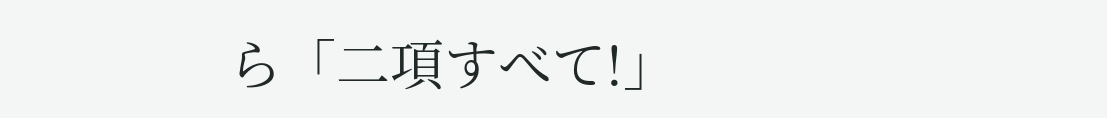ら「二項すべて!」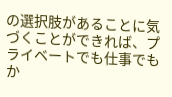の選択肢があることに気づくことができれば、プライベートでも仕事でもか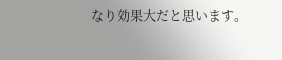なり効果大だと思います。